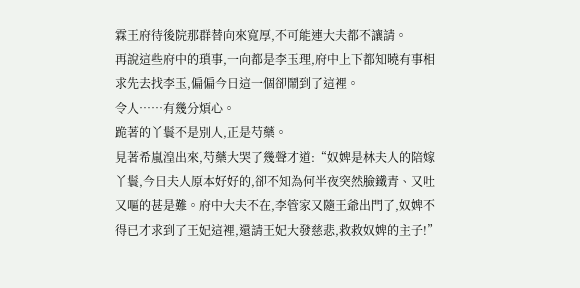霖王府待後院那群替向來寬厚,不可能連大夫都不讓請。
再說這些府中的瑣事,一向都是李玉理,府中上下都知曉有事相求先去找李玉,偏偏今日這一個卻鬧到了這裡。
令人……有幾分煩心。
跪著的丫鬟不是別人,正是芍藥。
見著希嵐湟出來,芍藥大哭了幾聲才道:“奴婢是林夫人的陪嫁丫鬟,今日夫人原本好好的,卻不知為何半夜突然臉鐵青、又吐又嘔的甚是難。府中大夫不在,李管家又隨王爺出門了,奴婢不得已才求到了王妃這裡,還請王妃大發慈悲,救救奴婢的主子!”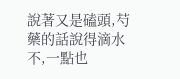說著又是磕頭,芍藥的話說得滴水不,一點也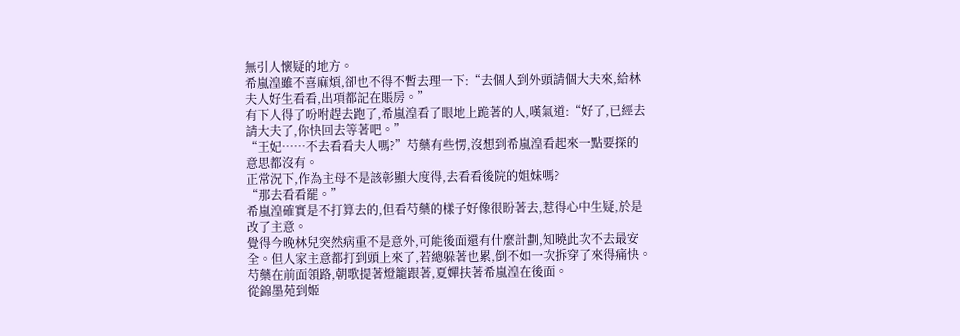無引人懷疑的地方。
希嵐湟雖不喜麻煩,卻也不得不暫去理一下:“去個人到外頭請個大夫來,給林夫人好生看看,出項都記在賬房。”
有下人得了吩咐趕去跑了,希嵐湟看了眼地上跪著的人,嘆氣道:“好了,已經去請大夫了,你快回去等著吧。”
“王妃……不去看看夫人嗎?”芍藥有些愣,沒想到希嵐湟看起來一點要探的意思都沒有。
正常況下,作為主母不是該彰顯大度得,去看看後院的姐妹嗎?
“那去看看罷。”
希嵐湟確實是不打算去的,但看芍藥的樣子好像很盼著去,惹得心中生疑,於是改了主意。
覺得今晚林兒突然病重不是意外,可能後面還有什麼計劃,知曉此次不去最安全。但人家主意都打到頭上來了,若總躲著也累,倒不如一次拆穿了來得痛快。
芍藥在前面領路,朝歌提著燈籠跟著,夏嬋扶著希嵐湟在後面。
從錦墨苑到姬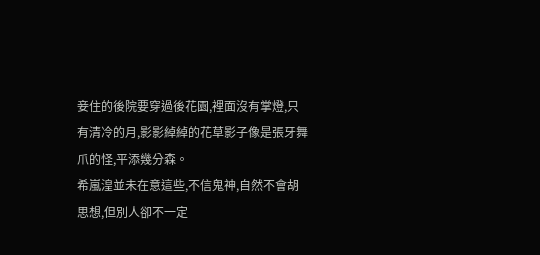妾住的後院要穿過後花園,裡面沒有掌燈,只有清冷的月,影影綽綽的花草影子像是張牙舞爪的怪,平添幾分森。
希嵐湟並未在意這些,不信鬼神,自然不會胡思想,但別人卻不一定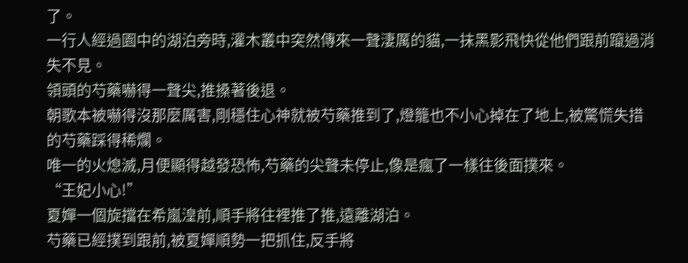了。
一行人經過園中的湖泊旁時,灌木叢中突然傳來一聲淒厲的貓,一抹黑影飛快從他們跟前躥過消失不見。
領頭的芍藥嚇得一聲尖,推搡著後退。
朝歌本被嚇得沒那麼厲害,剛穩住心神就被芍藥推到了,燈籠也不小心掉在了地上,被驚慌失措的芍藥踩得稀爛。
唯一的火熄滅,月便顯得越發恐怖,芍藥的尖聲未停止,像是瘋了一樣往後面撲來。
“王妃小心!”
夏嬋一個旋擋在希嵐湟前,順手將往裡推了推,遠離湖泊。
芍藥已經撲到跟前,被夏嬋順勢一把抓住,反手將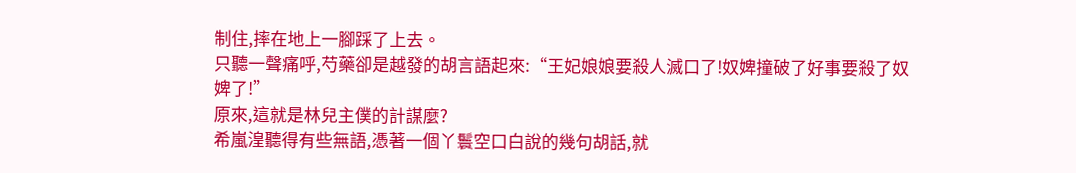制住,摔在地上一腳踩了上去。
只聽一聲痛呼,芍藥卻是越發的胡言語起來:“王妃娘娘要殺人滅口了!奴婢撞破了好事要殺了奴婢了!”
原來,這就是林兒主僕的計謀麼?
希嵐湟聽得有些無語,憑著一個丫鬟空口白說的幾句胡話,就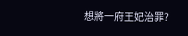想將一府王妃治罪?